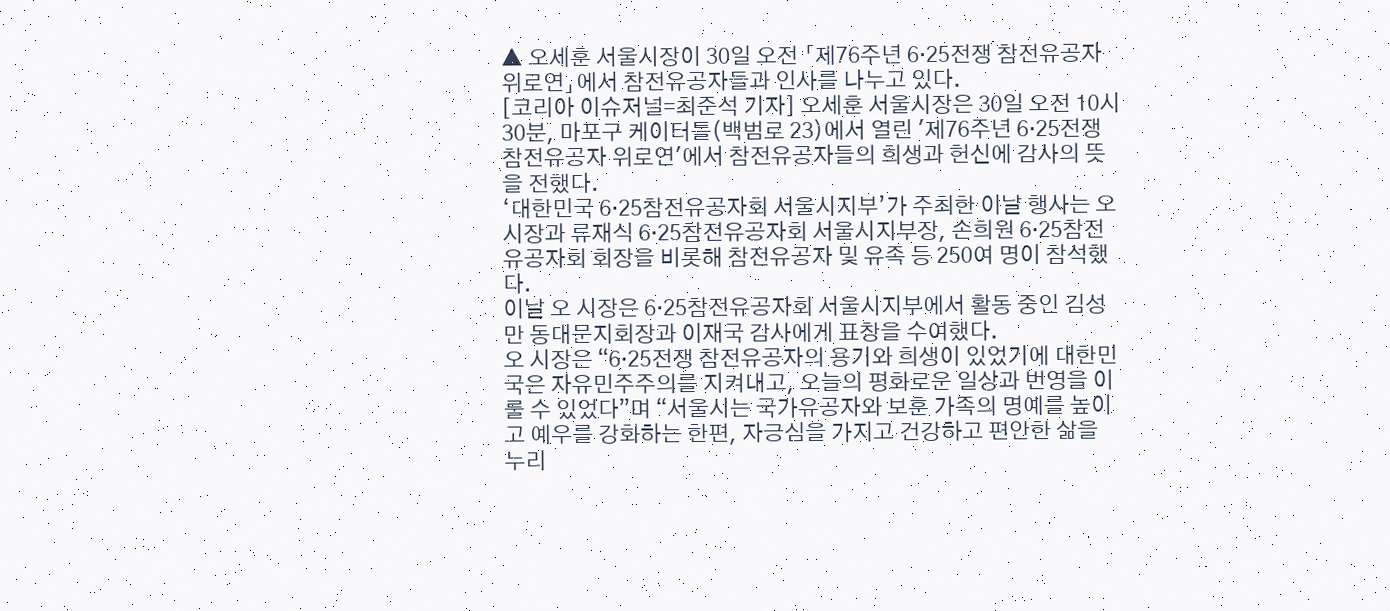▲ 오세훈 서울시장이 30일 오전 「제76주년 6·25전쟁 참전유공자 위로연」에서 참전유공자들과 인사를 나누고 있다.
[코리아 이슈저널=최준석 기자] 오세훈 서울시장은 30일 오전 10시 30분, 마포구 케이터틀(백범로 23)에서 열린 '제76주년 6·25전쟁 참전유공자 위로연'에서 참전유공자들의 희생과 헌신에 감사의 뜻을 전했다.
‘대한민국 6·25참전유공자회 서울시지부’가 주최한 이날 행사는 오 시장과 류재식 6·25참전유공자회 서울시지부장, 손희원 6·25참전유공자회 회장을 비롯해 참전유공자 및 유족 등 250여 명이 참석했다.
이날 오 시장은 6·25참전유공자회 서울시지부에서 활동 중인 김성만 동대문지회장과 이재국 감사에게 표창을 수여했다.
오 시장은 “6·25전쟁 참전유공자의 용기와 희생이 있었기에 대한민국은 자유민주주의를 지켜내고, 오늘의 평화로운 일상과 번영을 이룰 수 있었다”며 “서울시는 국가유공자와 보훈 가족의 명예를 높이고 예우를 강화하는 한편, 자긍심을 가지고 건강하고 편안한 삶을 누리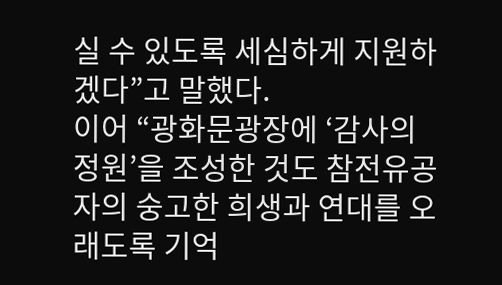실 수 있도록 세심하게 지원하겠다”고 말했다.
이어 “광화문광장에 ‘감사의 정원’을 조성한 것도 참전유공자의 숭고한 희생과 연대를 오래도록 기억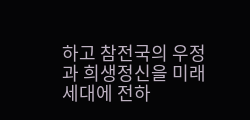하고 참전국의 우정과 희생정신을 미래세대에 전하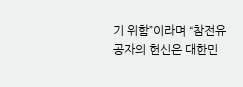기 위함”이라며 “참전유공자의 헌신은 대한민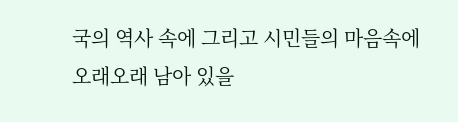국의 역사 속에 그리고 시민들의 마음속에 오래오래 남아 있을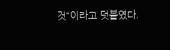것“이라고 덧붙였다.